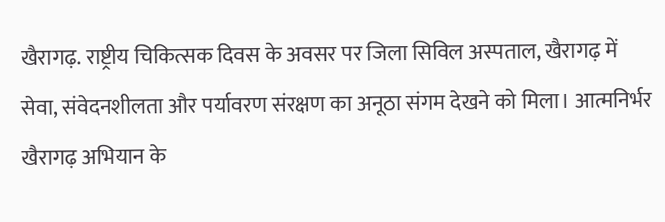खैरागढ़. राष्ट्रीय चिकित्सक दिवस के अवसर पर जिला सिविल अस्पताल, खैरागढ़ में सेवा, संवेदनशीलता और पर्यावरण संरक्षण का अनूठा संगम देखने को मिला। आत्मनिर्भर खैरागढ़ अभियान के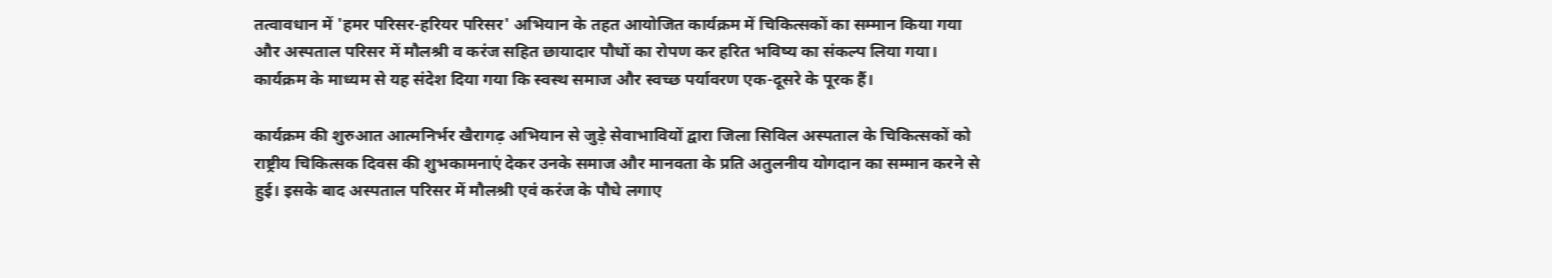तत्वावधान में 'हमर परिसर-हरियर परिसर' अभियान के तहत आयोजित कार्यक्रम में चिकित्सकों का सम्मान किया गया और अस्पताल परिसर में मौलश्री व करंज सहित छायादार पौधों का रोपण कर हरित भविष्य का संकल्प लिया गया। कार्यक्रम के माध्यम से यह संदेश दिया गया कि स्वस्थ समाज और स्वच्छ पर्यावरण एक-दूसरे के पूरक हैं।

कार्यक्रम की शुरुआत आत्मनिर्भर खैरागढ़ अभियान से जुड़े सेवाभावियों द्वारा जिला सिविल अस्पताल के चिकित्सकों को राष्ट्रीय चिकित्सक दिवस की शुभकामनाएं देकर उनके समाज और मानवता के प्रति अतुलनीय योगदान का सम्मान करने से हुई। इसके बाद अस्पताल परिसर में मौलश्री एवं करंज के पौधे लगाए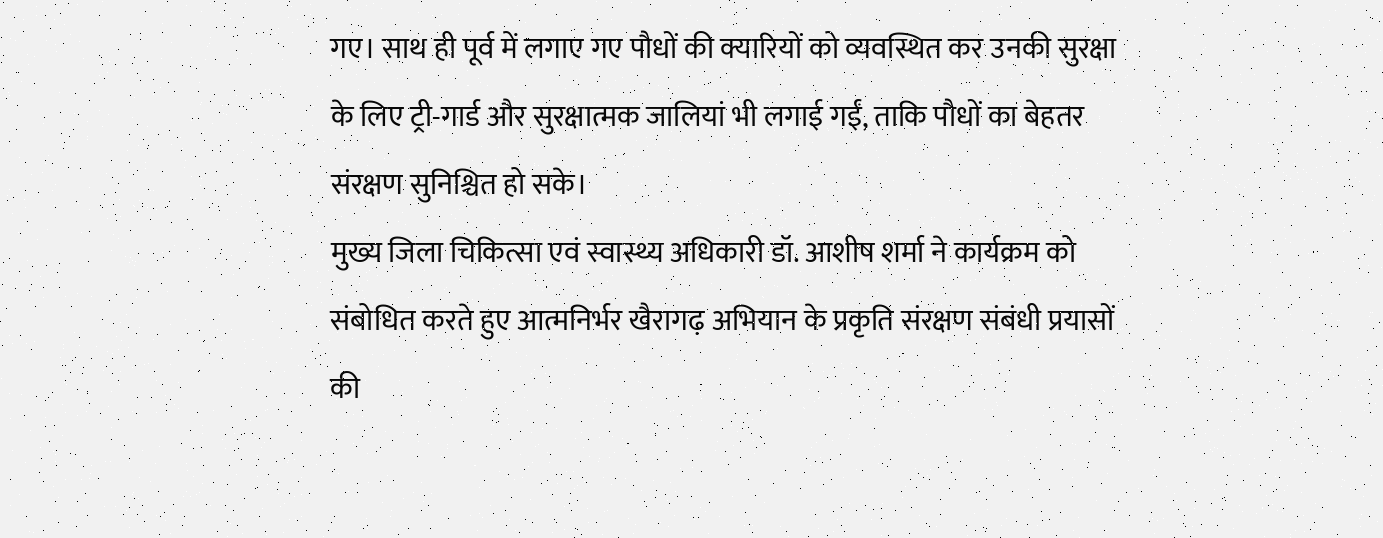गए। साथ ही पूर्व में लगाए गए पौधों की क्यारियों को व्यवस्थित कर उनकी सुरक्षा के लिए ट्री-गार्ड और सुरक्षात्मक जालियां भी लगाई गईं, ताकि पौधों का बेहतर संरक्षण सुनिश्चित हो सके।
मुख्य जिला चिकित्सा एवं स्वास्थ्य अधिकारी डॉ. आशीष शर्मा ने कार्यक्रम को संबोधित करते हुए आत्मनिर्भर खैरागढ़ अभियान के प्रकृति संरक्षण संबंधी प्रयासों की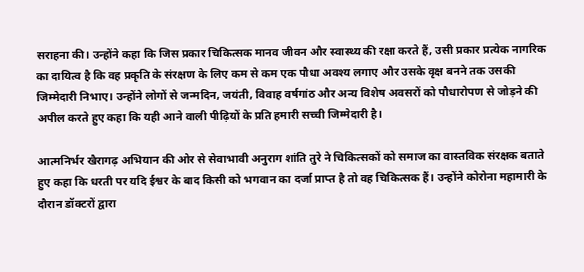सराहना की। उन्होंने कहा कि जिस प्रकार चिकित्सक मानव जीवन और स्वास्थ्य की रक्षा करते हैं, उसी प्रकार प्रत्येक नागरिक का दायित्व है कि वह प्रकृति के संरक्षण के लिए कम से कम एक पौधा अवश्य लगाए और उसके वृक्ष बनने तक उसकी जिम्मेदारी निभाए। उन्होंने लोगों से जन्मदिन, जयंती, विवाह वर्षगांठ और अन्य विशेष अवसरों को पौधारोपण से जोड़ने की अपील करते हुए कहा कि यही आने वाली पीढ़ियों के प्रति हमारी सच्ची जिम्मेदारी है।

आत्मनिर्भर खैरागढ़ अभियान की ओर से सेवाभावी अनुराग शांति तुरे ने चिकित्सकों को समाज का वास्तविक संरक्षक बताते हुए कहा कि धरती पर यदि ईश्वर के बाद किसी को भगवान का दर्जा प्राप्त है तो वह चिकित्सक हैं। उन्होंने कोरोना महामारी के दौरान डॉक्टरों द्वारा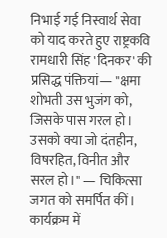निभाई गई निस्वार्थ सेवा को याद करते हुए राष्ट्रकवि रामधारी सिंह 'दिनकर' की प्रसिद्ध पंक्तियां— "क्षमा शोभती उस भुजंग को, जिसके पास गरल हो। उसको क्या जो दंतहीन, विषरहित, विनीत और सरल हो।" — चिकित्सा जगत को समर्पित कीं।
कार्यक्रम में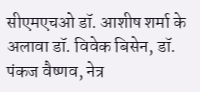सीएमएचओ डॉ. आशीष शर्मा के अलावा डॉ. विवेक बिसेन, डॉ. पंकज वैष्णव, नेत्र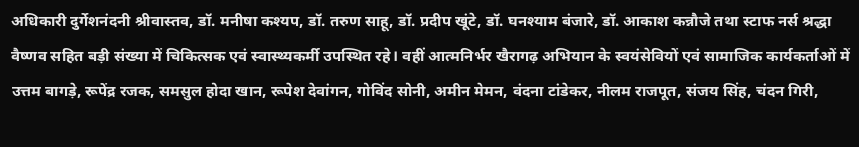अधिकारी दुर्गेशनंदनी श्रीवास्तव, डॉ. मनीषा कश्यप, डॉ. तरुण साहू, डॉ. प्रदीप खूंटे, डॉ. घनश्याम बंजारे, डॉ. आकाश कन्नौजे तथा स्टाफ नर्स श्रद्धा वैष्णव सहित बड़ी संख्या में चिकित्सक एवं स्वास्थ्यकर्मी उपस्थित रहे। वहीं आत्मनिर्भर खैरागढ़ अभियान के स्वयंसेवियों एवं सामाजिक कार्यकर्ताओं में उत्तम बागड़े, रूपेंद्र रजक, समसुल होदा खान, रूपेश देवांगन, गोविंद सोनी, अमीन मेमन, वंदना टांडेकर, नीलम राजपूत, संजय सिंह, चंदन गिरी,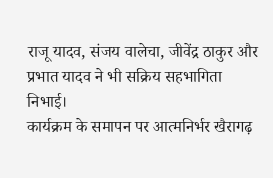राजू यादव, संजय वालेचा, जीवेंद्र ठाकुर और प्रभात यादव ने भी सक्रिय सहभागिता निभाई।
कार्यक्रम के समापन पर आत्मनिर्भर खैरागढ़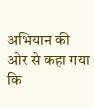अभियान की ओर से कहा गया कि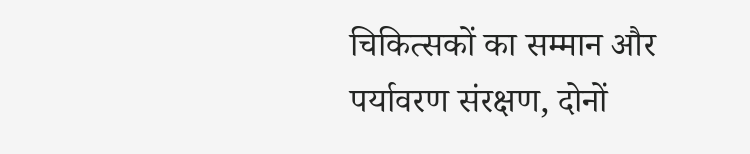चिकित्सकों का सम्मान और पर्यावरण संरक्षण, दोनों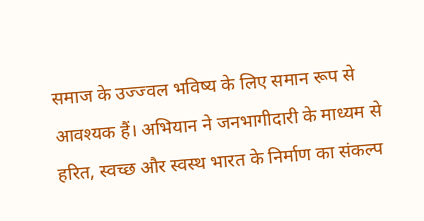समाज के उज्ज्वल भविष्य के लिए समान रूप से आवश्यक हैं। अभियान ने जनभागीदारी के माध्यम से हरित, स्वच्छ और स्वस्थ भारत के निर्माण का संकल्प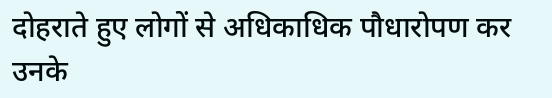दोहराते हुए लोगों से अधिकाधिक पौधारोपण कर उनके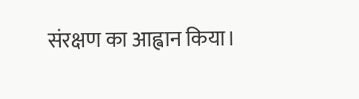संरक्षण का आह्वान किया।